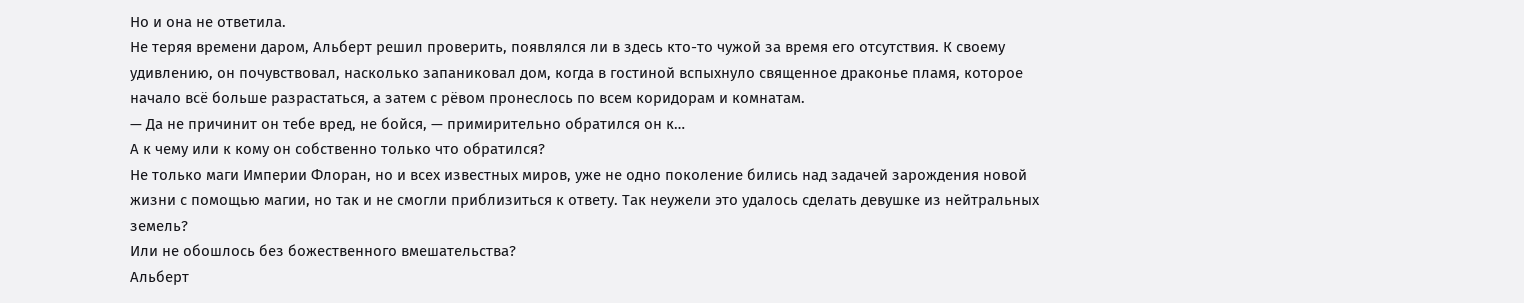Но и она не ответила.
Не теряя времени даром, Альберт решил проверить, появлялся ли в здесь кто-то чужой за время его отсутствия. К своему удивлению, он почувствовал, насколько запаниковал дом, когда в гостиной вспыхнуло священное драконье пламя, которое начало всё больше разрастаться, а затем с рёвом пронеслось по всем коридорам и комнатам.
— Да не причинит он тебе вред, не бойся, — примирительно обратился он к…
А к чему или к кому он собственно только что обратился?
Не только маги Империи Флоран, но и всех известных миров, уже не одно поколение бились над задачей зарождения новой жизни с помощью магии, но так и не смогли приблизиться к ответу. Так неужели это удалось сделать девушке из нейтральных земель?
Или не обошлось без божественного вмешательства?
Альберт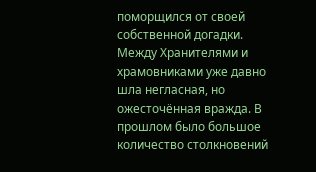поморщился от своей собственной догадки. Между Хранителями и храмовниками уже давно шла негласная, но ожесточённая вражда. В прошлом было большое количество столкновений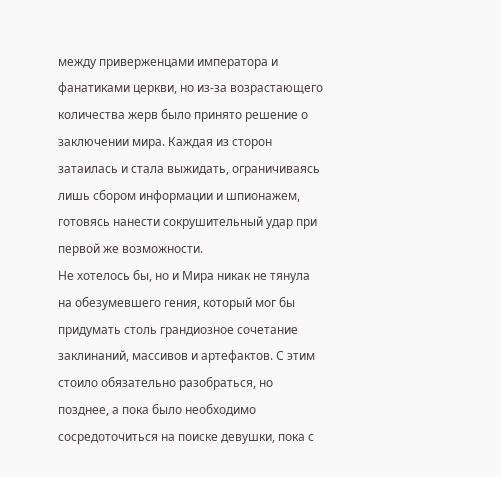между приверженцами императора и фанатиками церкви, но из-за возрастающего количества жерв было принято решение о заключении мира. Каждая из сторон затаилась и стала выжидать, ограничиваясь лишь сбором информации и шпионажем, готовясь нанести сокрушительный удар при первой же возможности.
Не хотелось бы, но и Мира никак не тянула на обезумевшего гения, который мог бы придумать столь грандиозное сочетание заклинаний, массивов и артефактов. С этим стоило обязательно разобраться, но позднее, а пока было необходимо сосредоточиться на поиске девушки, пока с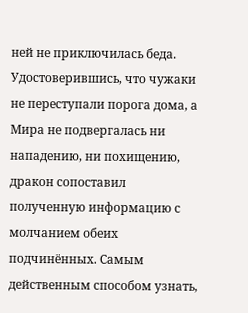ней не приключилась беда.
Удостоверившись, что чужаки не переступали порога дома, а Мира не подвергалась ни нападению, ни похищению, дракон сопоставил полученную информацию с молчанием обеих подчинённых. Самым действенным способом узнать,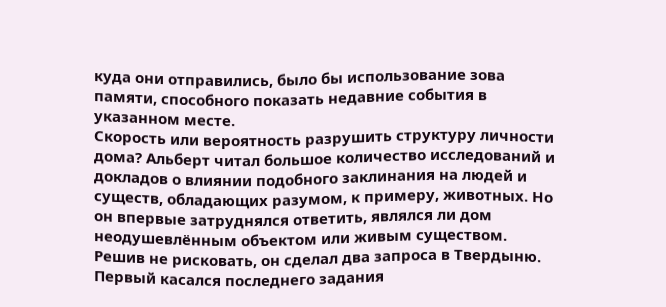куда они отправились, было бы использование зова памяти, способного показать недавние события в указанном месте.
Скорость или вероятность разрушить структуру личности дома? Альберт читал большое количество исследований и докладов о влиянии подобного заклинания на людей и существ, обладающих разумом, к примеру, животных. Но он впервые затруднялся ответить, являлся ли дом неодушевлённым объектом или живым существом.
Решив не рисковать, он сделал два запроса в Твердыню. Первый касался последнего задания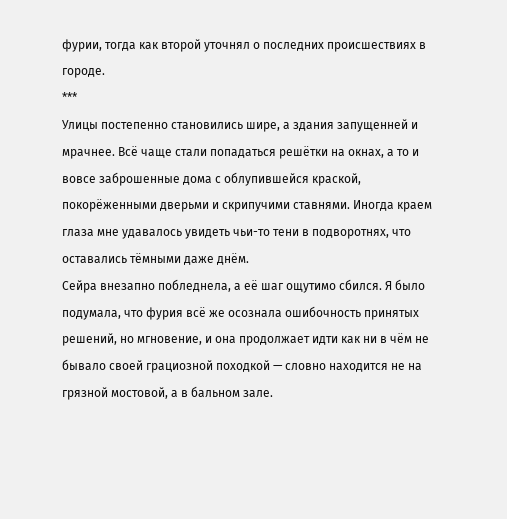фурии, тогда как второй уточнял о последних происшествиях в городе.
***
Улицы постепенно становились шире, а здания запущенней и мрачнее. Всё чаще стали попадаться решётки на окнах, а то и вовсе заброшенные дома с облупившейся краской, покорёженными дверьми и скрипучими ставнями. Иногда краем глаза мне удавалось увидеть чьи-то тени в подворотнях, что оставались тёмными даже днём.
Сейра внезапно побледнела, а её шаг ощутимо сбился. Я было подумала, что фурия всё же осознала ошибочность принятых решений, но мгновение, и она продолжает идти как ни в чём не бывало своей грациозной походкой — словно находится не на грязной мостовой, а в бальном зале.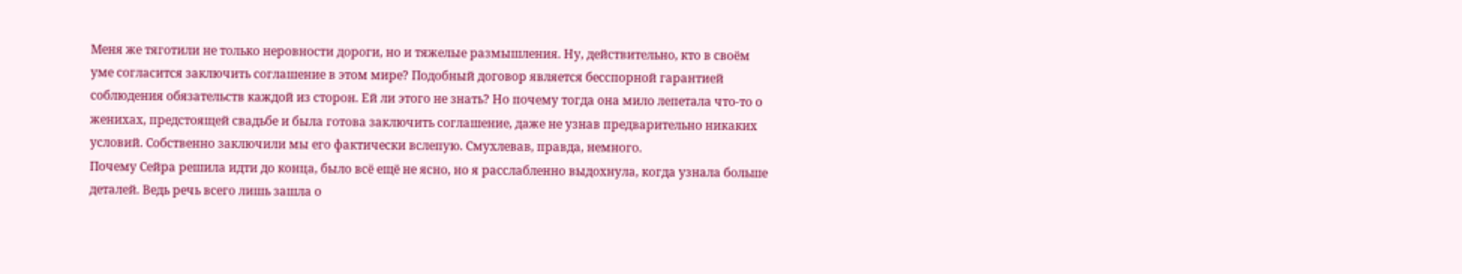Меня же тяготили не только неровности дороги, но и тяжелые размышления. Ну, действительно, кто в своём уме согласится заключить соглашение в этом мире? Подобный договор является бесспорной гарантией соблюдения обязательств каждой из сторон. Ей ли этого не знать? Но почему тогда она мило лепетала что-то о женихах, предстоящей свадьбе и была готова заключить соглашение, даже не узнав предварительно никаких условий. Собственно заключили мы его фактически вслепую. Смухлевав, правда, немного.
Почему Сейра решила идти до конца, было всё ещё не ясно, но я расслабленно выдохнула, когда узнала больше деталей. Ведь речь всего лишь зашла о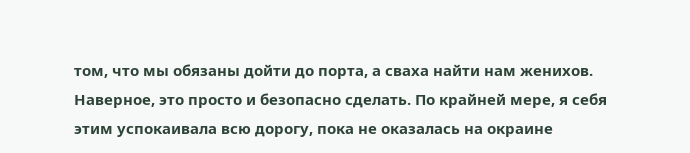том, что мы обязаны дойти до порта, а сваха найти нам женихов. Наверное, это просто и безопасно сделать. По крайней мере, я себя этим успокаивала всю дорогу, пока не оказалась на окраине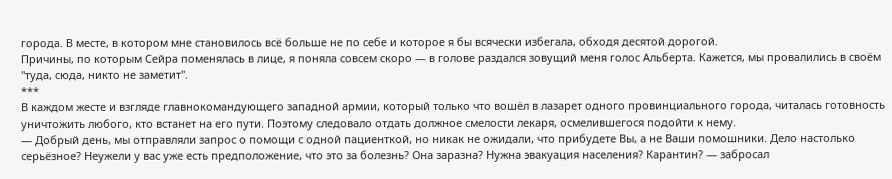города. В месте, в котором мне становилось всё больше не по себе и которое я бы всячески избегала, обходя десятой дорогой.
Причины, по которым Сейра поменялась в лице, я поняла совсем скоро — в голове раздался зовущий меня голос Альберта. Кажется, мы провалились в своём "туда, сюда, никто не заметит".
***
В каждом жесте и взгляде главнокомандующего западной армии, который только что вошёл в лазарет одного провинциального города, читалась готовность уничтожить любого, кто встанет на его пути. Поэтому следовало отдать должное смелости лекаря, осмелившегося подойти к нему.
— Добрый день, мы отправляли запрос о помощи с одной пациенткой, но никак не ожидали, что прибудете Вы, а не Ваши помошники. Дело настолько серьёзное? Неужели у вас уже есть предположение, что это за болезнь? Она заразна? Нужна эвакуация населения? Карантин? — забросал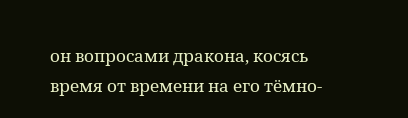он вопросами дракона, косясь время от времени на его тёмно-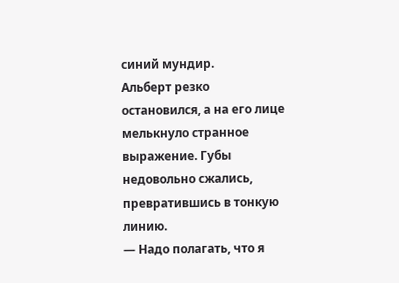синий мундир.
Альберт резко остановился, а на его лице мелькнуло странное выражение. Губы недовольно сжались, превратившись в тонкую линию.
— Надо полагать, что я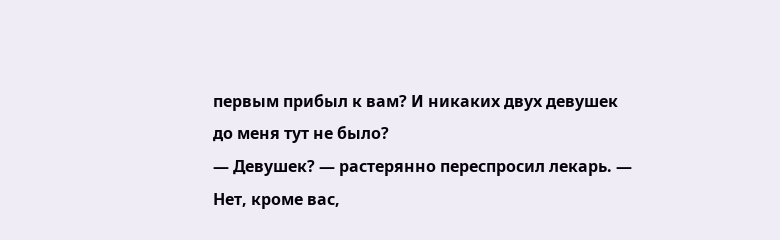первым прибыл к вам? И никаких двух девушек до меня тут не было?
— Девушек? — растерянно переспросил лекарь. — Нет, кроме вас,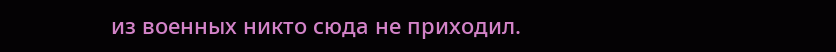из военных никто сюда не приходил.